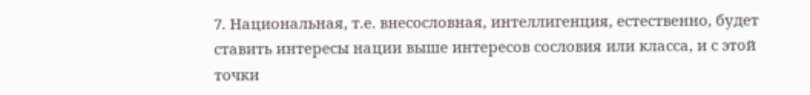7. Национальная, т.е. внесословная, интеллигенция, естественно, будет ставить интересы нации выше интересов сословия или класса, и с этой точки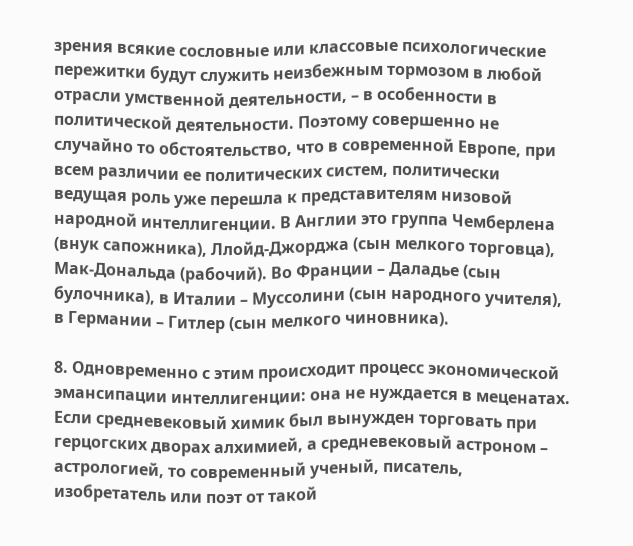зрения всякие сословные или классовые психологические пережитки будут служить неизбежным тормозом в любой отрасли умственной деятельности, – в особенности в политической деятельности. Поэтому совершенно не случайно то обстоятельство, что в современной Европе, при всем различии ее политических систем, политически ведущая роль уже перешла к представителям низовой народной интеллигенции. В Англии это группа Чемберлена (внук сапожника), Ллойд-Джорджа (сын мелкого торговца), Мак-Дональда (рабочий). Во Франции – Даладье (сын булочника), в Италии – Муссолини (сын народного учителя), в Германии – Гитлер (сын мелкого чиновника).

8. Одновременно с этим происходит процесс экономической эмансипации интеллигенции: она не нуждается в меценатах. Если средневековый химик был вынужден торговать при герцогских дворах алхимией, а средневековый астроном – астрологией, то современный ученый, писатель, изобретатель или поэт от такой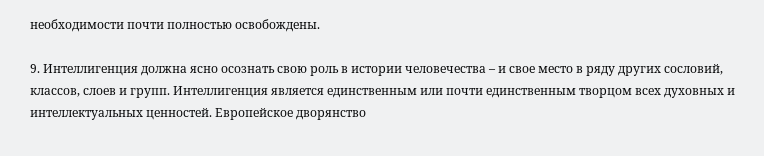необходимости почти полностью освобождены.

9. Интеллигенция должна ясно осознать свою роль в истории человечества – и свое место в ряду других сословий, классов, слоев и групп. Интеллигенция является единственным или почти единственным творцом всех духовных и интеллектуальных ценностей. Европейское дворянство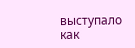выступало как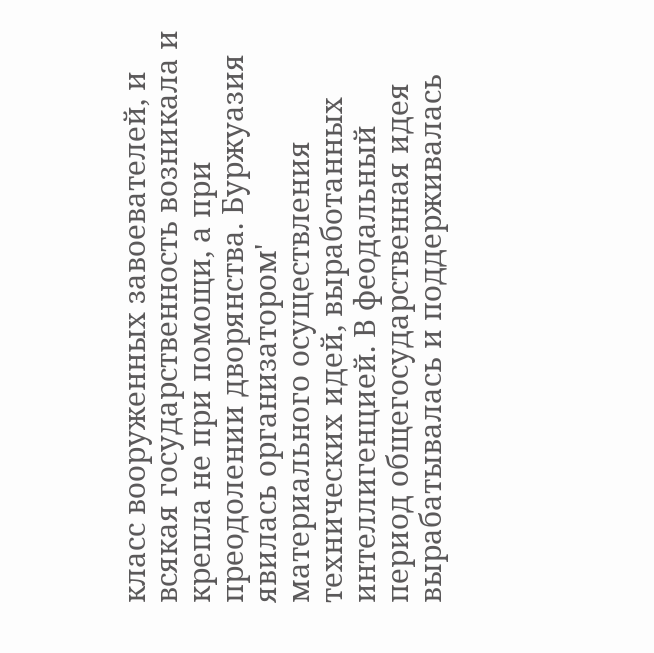класс вооруженных завоевателей, и всякая государственность возникала и крепла не при помощи, а при преодолении дворянства. Буржуазия явилась организатором' материального осуществления технических идей, выработанных интеллигенцией. В феодальный период общегосударственная идея вырабатывалась и поддерживалась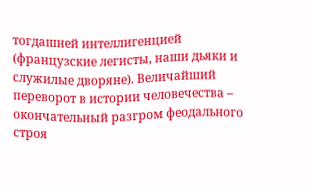тогдашней интеллигенцией (французские легисты, наши дьяки и служилые дворяне). Величайший переворот в истории человечества – окончательный разгром феодального строя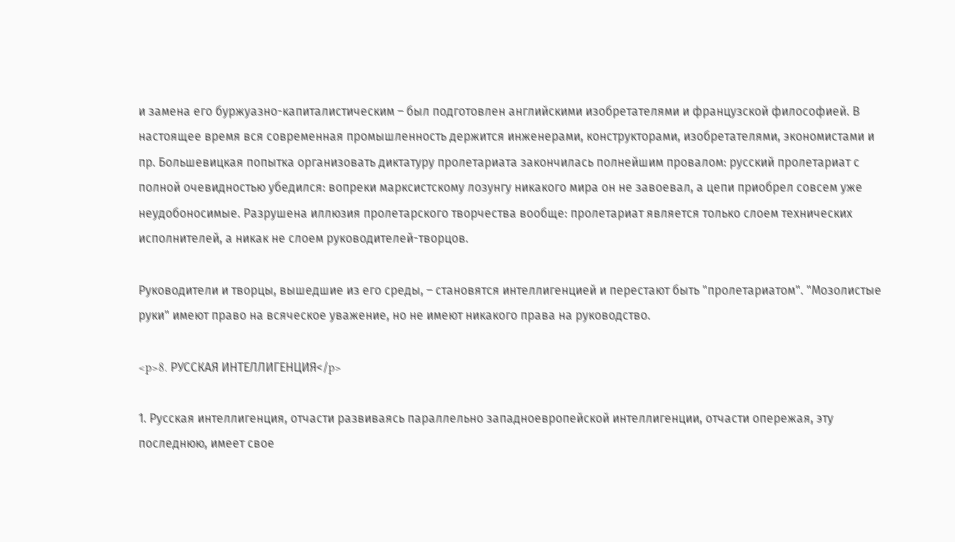и замена его буржуазно-капиталистическим – был подготовлен английскими изобретателями и французской философией. В настоящее время вся современная промышленность держится инженерами, конструкторами, изобретателями, экономистами и пр. Большевицкая попытка организовать диктатуру пролетариата закончилась полнейшим провалом: русский пролетариат с полной очевидностью убедился: вопреки марксистскому лозунгу никакого мира он не завоевал, а цепи приобрел совсем уже неудобоносимые. Разрушена иллюзия пролетарского творчества вообще: пролетариат является только слоем технических исполнителей, а никак не слоем руководителей-творцов.

Руководители и творцы, вышедшие из его среды, – становятся интеллигенцией и перестают быть "пролетариатом". "Мозолистые руки" имеют право на всяческое уважение, но не имеют никакого права на руководство.

<p>8. РУССКАЯ ИНТЕЛЛИГЕНЦИЯ</p>

1. Русская интеллигенция, отчасти развиваясь параллельно западноевропейской интеллигенции, отчасти опережая, эту последнюю, имеет свое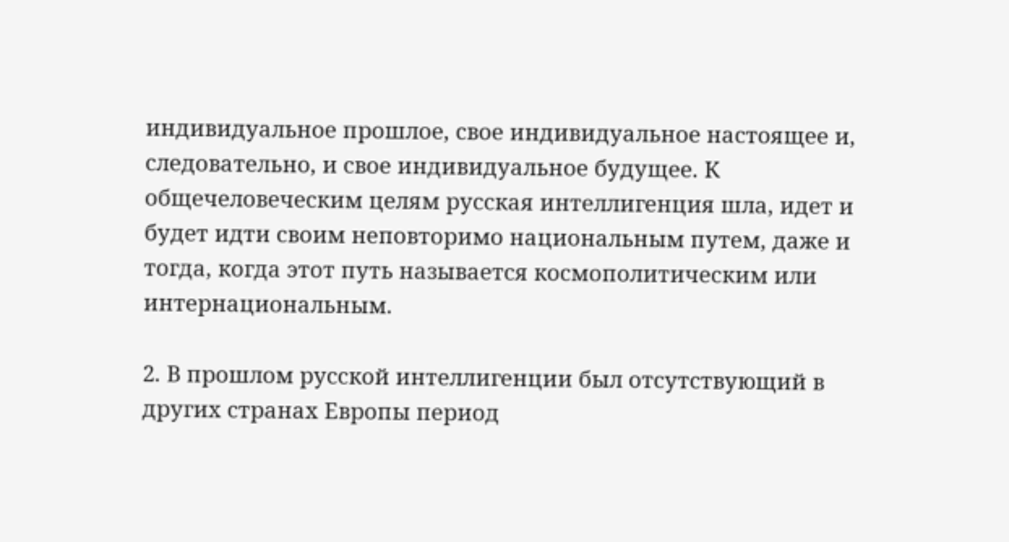индивидуальное прошлое, свое индивидуальное настоящее и, следовательно, и свое индивидуальное будущее. К общечеловеческим целям русская интеллигенция шла, идет и будет идти своим неповторимо национальным путем, даже и тогда, когда этот путь называется космополитическим или интернациональным.

2. В прошлом русской интеллигенции был отсутствующий в других странах Европы период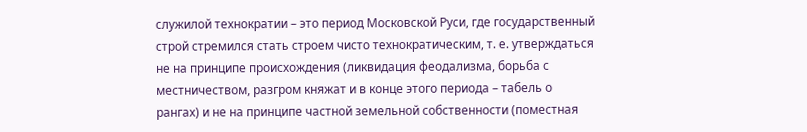служилой технократии – это период Московской Руси, где государственный строй стремился стать строем чисто технократическим, т. е. утверждаться не на принципе происхождения (ликвидация феодализма, борьба с местничеством, разгром княжат и в конце этого периода – табель о рангах) и не на принципе частной земельной собственности (поместная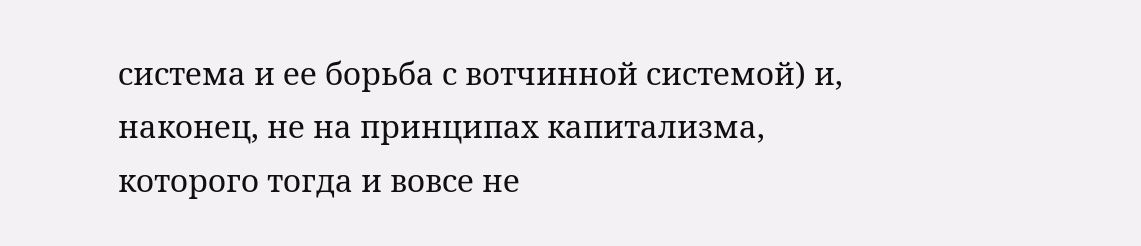система и ее борьба с вотчинной системой) и, наконец, не на принципах капитализма, которого тогда и вовсе не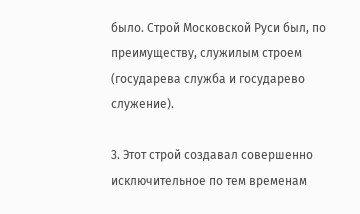было. Строй Московской Руси был, по преимуществу, служилым строем (государева служба и государево служение).

3. Этот строй создавал совершенно исключительное по тем временам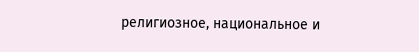религиозное, национальное и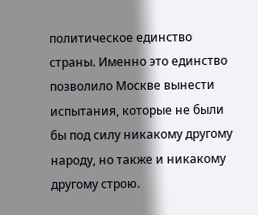политическое единство страны. Именно это единство позволило Москве вынести испытания, которые не были бы под силу никакому другому народу, но также и никакому другому строю.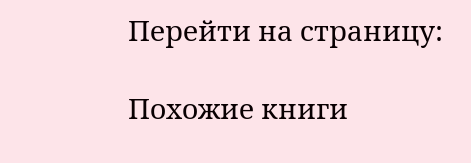Перейти на страницу:

Похожие книги